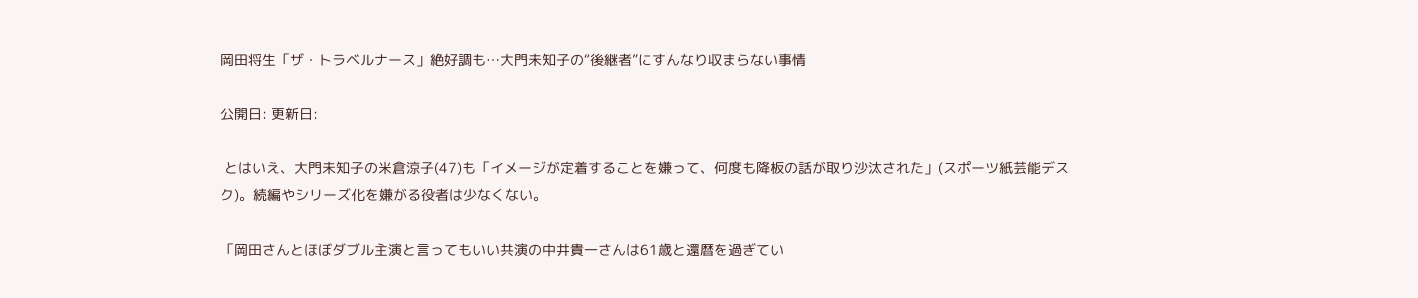岡田将生「ザ・トラベルナース」絶好調も…大門未知子の“後継者”にすんなり収まらない事情

公開日: 更新日:

 とはいえ、大門未知子の米倉涼子(47)も「イメージが定着することを嫌って、何度も降板の話が取り沙汰された」(スポーツ紙芸能デスク)。続編やシリーズ化を嫌がる役者は少なくない。

「岡田さんとほぼダブル主演と言ってもいい共演の中井貴一さんは61歳と還暦を過ぎてい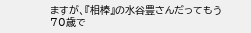ますが、『相棒』の水谷豊さんだってもう70歳で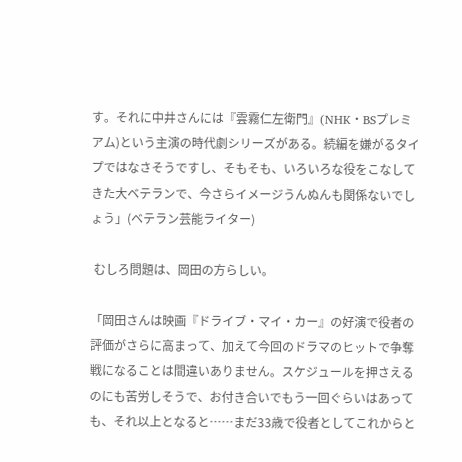す。それに中井さんには『雲霧仁左衛門』(NHK・BSプレミアム)という主演の時代劇シリーズがある。続編を嫌がるタイプではなさそうですし、そもそも、いろいろな役をこなしてきた大ベテランで、今さらイメージうんぬんも関係ないでしょう」(ベテラン芸能ライター)

 むしろ問題は、岡田の方らしい。

「岡田さんは映画『ドライブ・マイ・カー』の好演で役者の評価がさらに高まって、加えて今回のドラマのヒットで争奪戦になることは間違いありません。スケジュールを押さえるのにも苦労しそうで、お付き合いでもう一回ぐらいはあっても、それ以上となると……まだ33歳で役者としてこれからと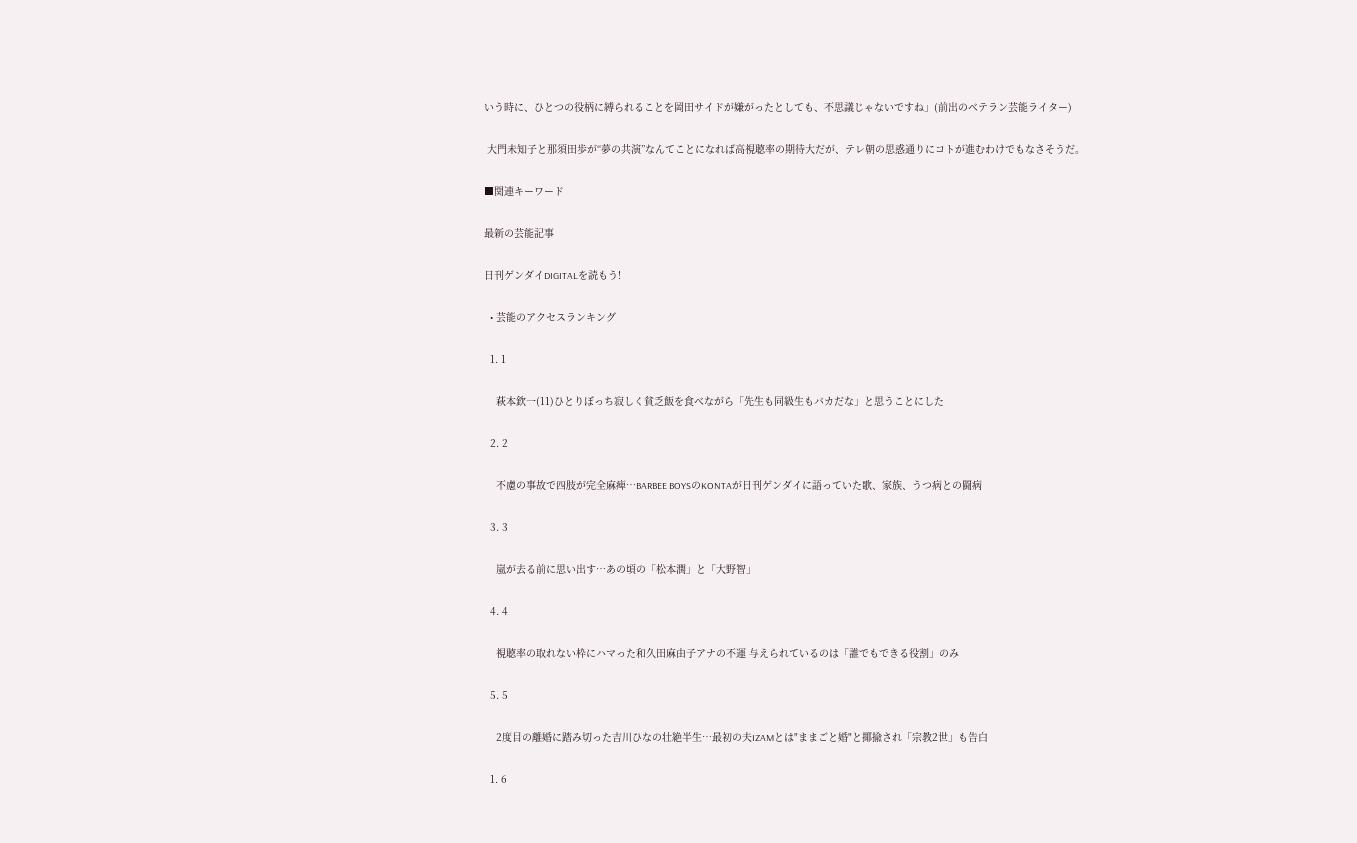いう時に、ひとつの役柄に縛られることを岡田サイドが嫌がったとしても、不思議じゃないですね」(前出のベテラン芸能ライター)

 大門未知子と那須田歩が“夢の共演”なんてことになれば高視聴率の期待大だが、テレ朝の思惑通りにコトが進むわけでもなさそうだ。

■関連キーワード

最新の芸能記事

日刊ゲンダイDIGITALを読もう!

  • 芸能のアクセスランキング

  1. 1

    萩本欽一(11)ひとりぼっち寂しく貧乏飯を食べながら「先生も同級生もバカだな」と思うことにした

  2. 2

    不慮の事故で四肢が完全麻痺…BARBEE BOYSのKONTAが日刊ゲンダイに語っていた歌、家族、うつ病との闘病

  3. 3

    嵐が去る前に思い出す…あの頃の「松本潤」と「大野智」

  4. 4

    視聴率の取れない枠にハマった和久田麻由子アナの不運 与えられているのは「誰でもできる役割」のみ

  5. 5

    2度目の離婚に踏み切った吉川ひなの壮絶半生…最初の夫IZAMとは"ままごと婚"と揶揄され「宗教2世」も告白

  1. 6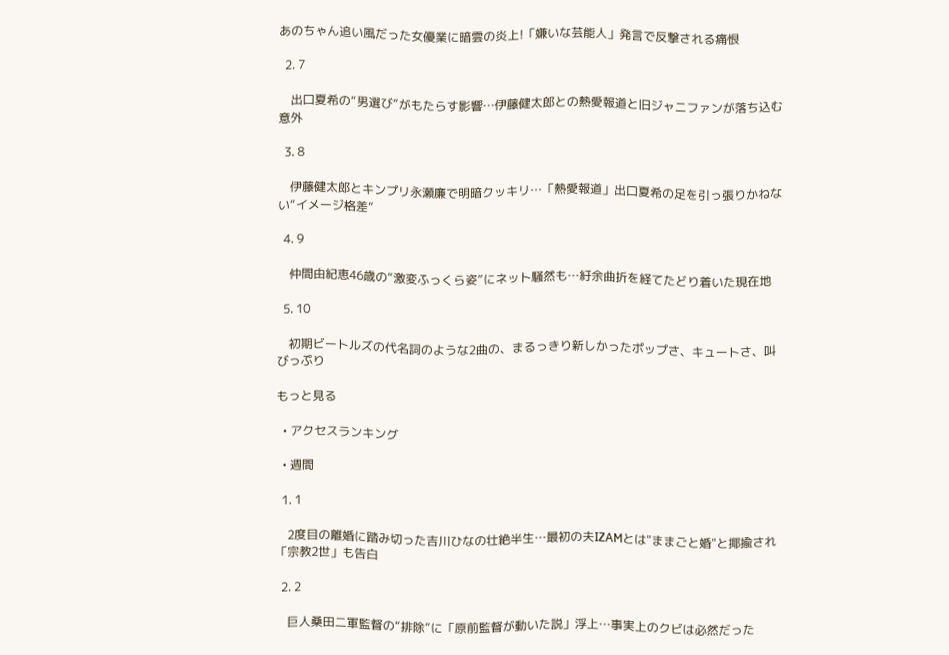あのちゃん追い風だった女優業に暗雲の炎上!「嫌いな芸能人」発言で反撃される痛恨

  2. 7

    出口夏希の“男選び”がもたらす影響…伊藤健太郎との熱愛報道と旧ジャニファンが落ち込む意外

  3. 8

    伊藤健太郎とキンプリ永瀬廉で明暗クッキリ…「熱愛報道」出口夏希の足を引っ張りかねない“イメージ格差”

  4. 9

    仲間由紀恵46歳の“激変ふっくら姿”にネット騒然も…紆余曲折を経てたどり着いた現在地

  5. 10

    初期ビートルズの代名詞のような2曲の、まるっきり新しかったポップさ、キュートさ、叫びっぷり

もっと見る

  • アクセスランキング

  • 週間

  1. 1

    2度目の離婚に踏み切った吉川ひなの壮絶半生…最初の夫IZAMとは"ままごと婚"と揶揄され「宗教2世」も告白

  2. 2

    巨人桑田二軍監督の“排除”に「原前監督が動いた説」浮上…事実上のクビは必然だった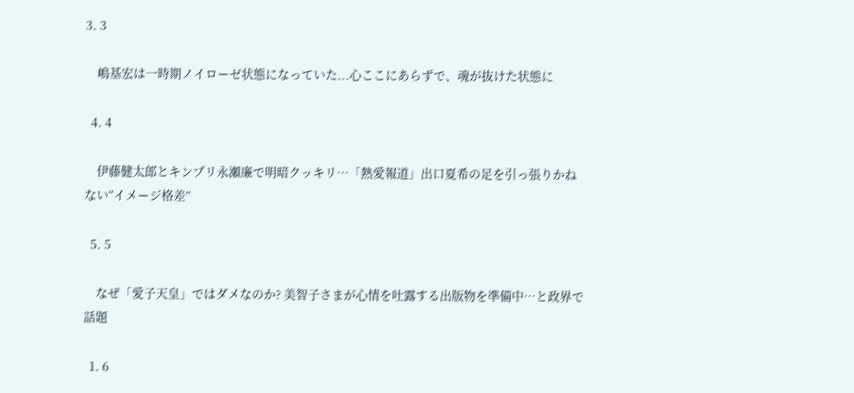3. 3

    嶋基宏は一時期ノイローゼ状態になっていた...心ここにあらずで、魂が抜けた状態に

  4. 4

    伊藤健太郎とキンプリ永瀬廉で明暗クッキリ…「熱愛報道」出口夏希の足を引っ張りかねない“イメージ格差”

  5. 5

    なぜ「愛子天皇」ではダメなのか? 美智子さまが心情を吐露する出版物を準備中…と政界で話題

  1. 6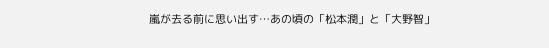嵐が去る前に思い出す…あの頃の「松本潤」と「大野智」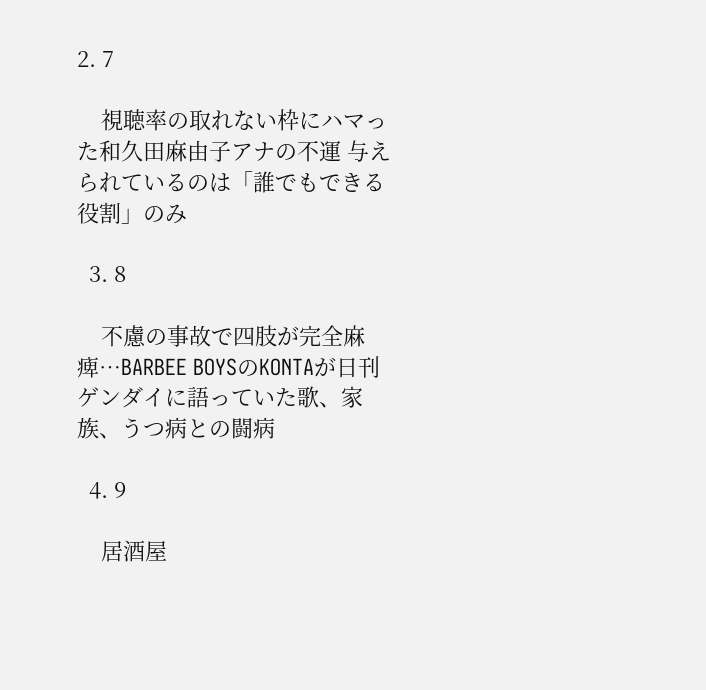2. 7

    視聴率の取れない枠にハマった和久田麻由子アナの不運 与えられているのは「誰でもできる役割」のみ

  3. 8

    不慮の事故で四肢が完全麻痺…BARBEE BOYSのKONTAが日刊ゲンダイに語っていた歌、家族、うつ病との闘病

  4. 9

    居酒屋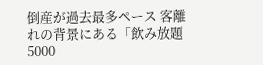倒産が過去最多ペース 客離れの背景にある「飲み放題5000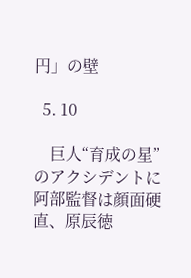円」の壁

  5. 10

    巨人“育成の星”のアクシデントに阿部監督は顔面硬直、原辰徳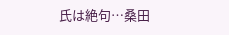氏は絶句…桑田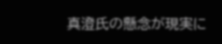真澄氏の懸念が現実に